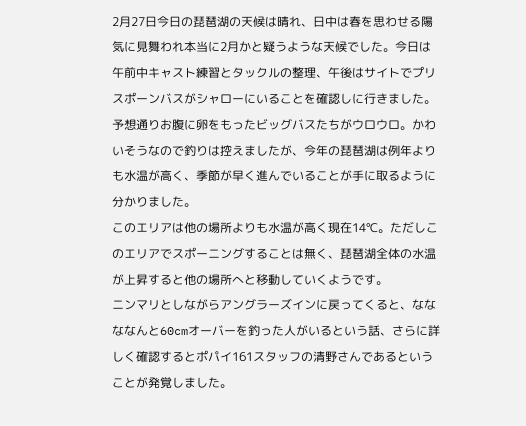2月27日今日の琵琶湖の天候は晴れ、日中は春を思わせる陽気に見舞われ本当に2月かと疑うような天候でした。今日は午前中キャスト練習とタックルの整理、午後はサイトでプリスポーンバスがシャローにいることを確認しに行きました。予想通りお腹に卵をもったビッグバスたちがウロウロ。かわいそうなので釣りは控えましたが、今年の琵琶湖は例年よりも水温が高く、季節が早く進んでいることが手に取るように分かりました。
このエリアは他の場所よりも水温が高く現在14℃。ただしこのエリアでスポーニングすることは無く、琵琶湖全体の水温が上昇すると他の場所へと移動していくようです。
ニンマリとしながらアングラーズインに戻ってくると、ななななんと60cmオーバーを釣った人がいるという話、さらに詳しく確認するとポパイ161スタッフの清野さんであるということが発覚しました。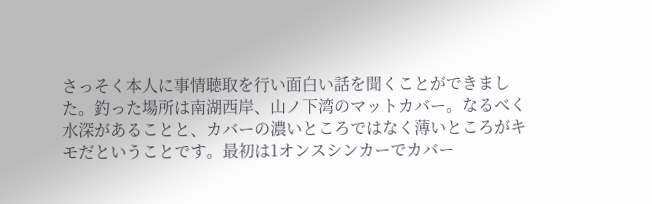さっそく本人に事情聴取を行い面白い話を聞くことができました。釣った場所は南湖西岸、山ノ下湾のマットカバー。なるべく水深があることと、カバーの濃いところではなく薄いところがキモだということです。最初は1オンスシンカーでカバー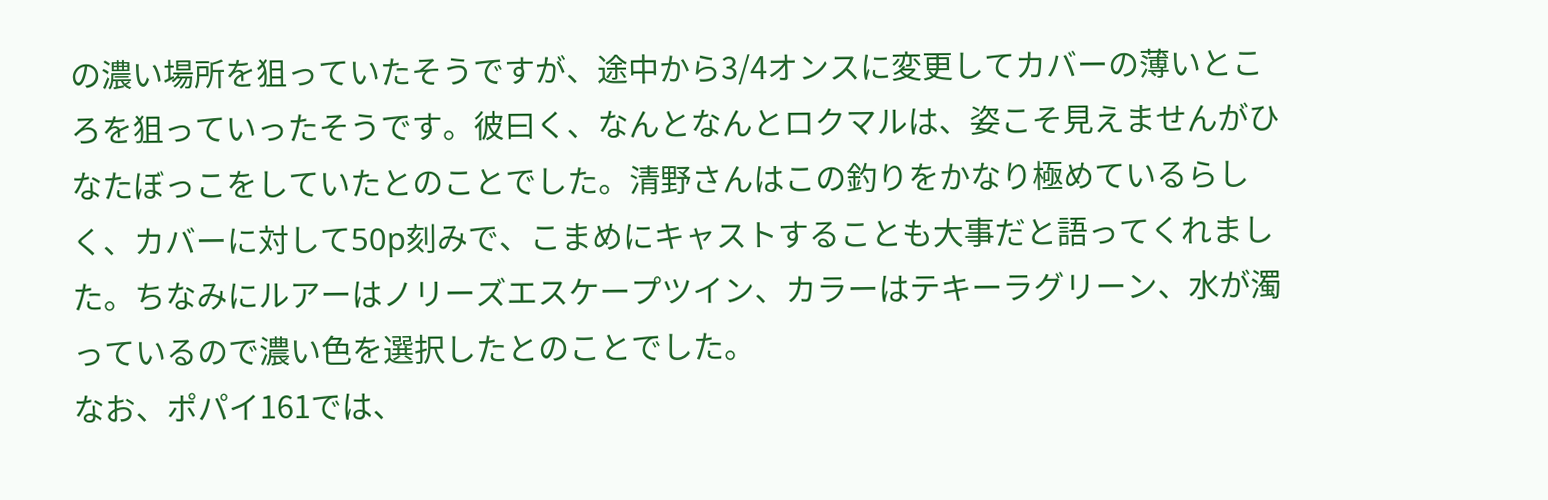の濃い場所を狙っていたそうですが、途中から3/4オンスに変更してカバーの薄いところを狙っていったそうです。彼曰く、なんとなんとロクマルは、姿こそ見えませんがひなたぼっこをしていたとのことでした。清野さんはこの釣りをかなり極めているらしく、カバーに対して50p刻みで、こまめにキャストすることも大事だと語ってくれました。ちなみにルアーはノリーズエスケープツイン、カラーはテキーラグリーン、水が濁っているので濃い色を選択したとのことでした。
なお、ポパイ161では、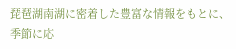琵琶湖南湖に密着した豊富な情報をもとに、季節に応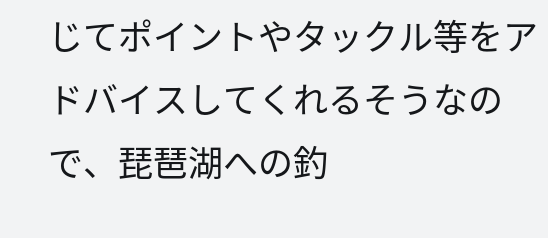じてポイントやタックル等をアドバイスしてくれるそうなので、琵琶湖への釣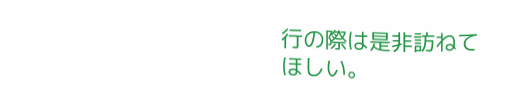行の際は是非訪ねてほしい。